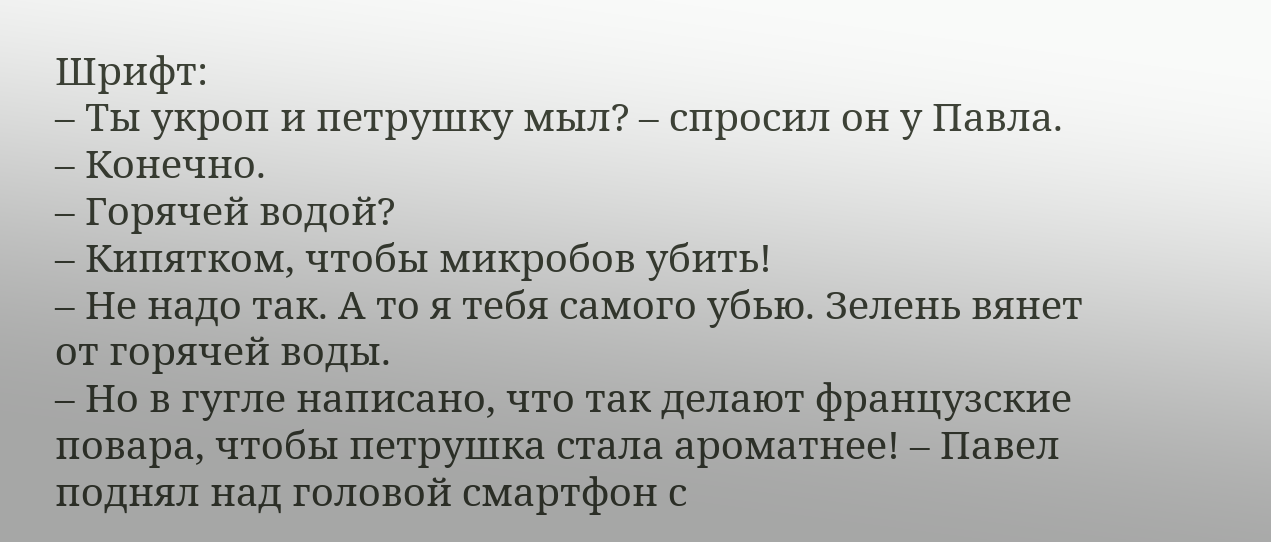Шрифт:
– Ты укроп и петрушку мыл? – спросил он у Павла.
– Конечно.
– Горячей водой?
– Кипятком, чтобы микробов убить!
– Не надо так. А то я тебя самого убью. Зелень вянет от горячей воды.
– Но в гугле написано, что так делают французские повара, чтобы петрушка стала ароматнее! – Павел поднял над головой смартфон с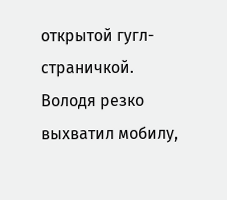открытой гугл-страничкой.
Володя резко выхватил мобилу,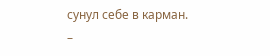сунул себе в карман.
–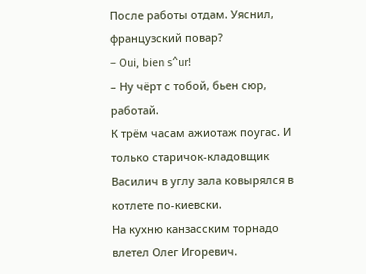После работы отдам. Уяснил, французский повар?
– Oui, bien s^ur!
– Ну чёрт с тобой, бьен сюр, работай.
К трём часам ажиотаж поугас. И только старичок-кладовщик Василич в углу зала ковырялся в котлете по-киевски.
На кухню канзасским торнадо влетел Олег Игоревич.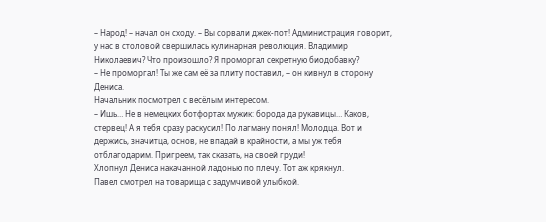– Народ! – начал он сходу. – Вы сорвали джек-пот! Администрация говорит, у нас в столовой свершилась кулинарная революция. Владимир Николаевич? Что произошло? Я проморгал секретную биодобавку?
– Не проморгал! Ты же сам её за плиту поставил, – он кивнул в сторону Дениса.
Начальник посмотрел с весёлым интересом.
– Ишь… Не в немецких ботфортах мужик: борода да рукавицы… Каков, стервец! А я тебя сразу раскусил! По лагману понял! Молодца. Вот и держись, значитца, основ, не впадай в крайности, а мы уж тебя отблагодарим. Пригреем, так сказать, на своей груди!
Хлопнул Дениса накачанной ладонью по плечу. Тот аж крякнул.
Павел смотрел на товарища с задумчивой улыбкой.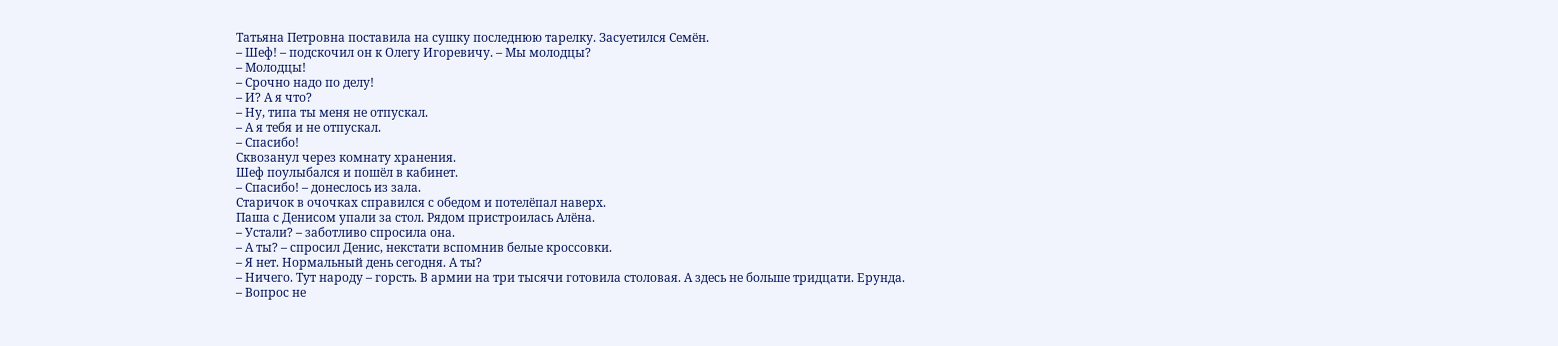Татьяна Петровна поставила на сушку последнюю тарелку. Засуетился Семён.
– Шеф! – подскочил он к Олегу Игоревичу. – Мы молодцы?
– Молодцы!
– Срочно надо по делу!
– И? А я что?
– Ну, типа ты меня не отпускал.
– А я тебя и не отпускал.
– Спасибо!
Сквозанул через комнату хранения.
Шеф поулыбался и пошёл в кабинет.
– Спасибо! – донеслось из зала.
Старичок в очочках справился с обедом и потелёпал наверх.
Паша с Денисом упали за стол. Рядом пристроилась Алёна.
– Устали? – заботливо спросила она.
– А ты? – спросил Денис, некстати вспомнив белые кроссовки.
– Я нет. Нормальный день сегодня. А ты?
– Ничего. Тут народу – горсть. В армии на три тысячи готовила столовая. А здесь не больше тридцати. Ерунда.
– Вопрос не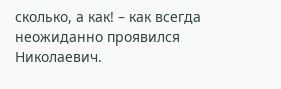сколько, а как! – как всегда неожиданно проявился Николаевич.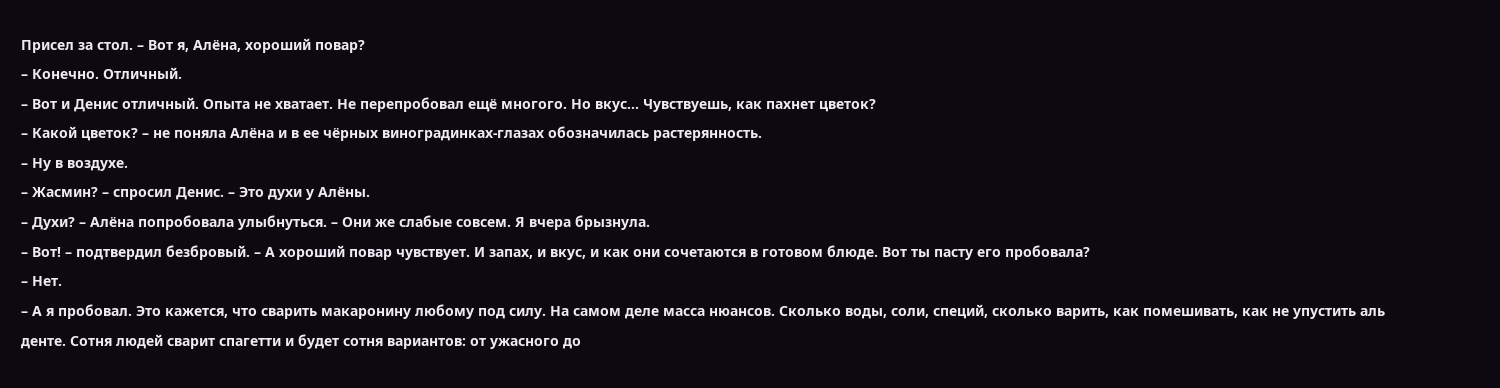Присел за стол. – Вот я, Алёна, хороший повар?
– Конечно. Отличный.
– Вот и Денис отличный. Опыта не хватает. Не перепробовал ещё многого. Но вкус… Чувствуешь, как пахнет цветок?
– Какой цветок? – не поняла Алёна и в ее чёрных виноградинках-глазах обозначилась растерянность.
– Ну в воздухе.
– Жасмин? – спросил Денис. – Это духи у Алёны.
– Духи? – Алёна попробовала улыбнуться. – Они же слабые совсем. Я вчера брызнула.
– Вот! – подтвердил безбровый. – А хороший повар чувствует. И запах, и вкус, и как они сочетаются в готовом блюде. Вот ты пасту его пробовала?
– Нет.
– А я пробовал. Это кажется, что сварить макаронину любому под силу. На самом деле масса нюансов. Сколько воды, соли, специй, сколько варить, как помешивать, как не упустить аль денте. Сотня людей сварит спагетти и будет сотня вариантов: от ужасного до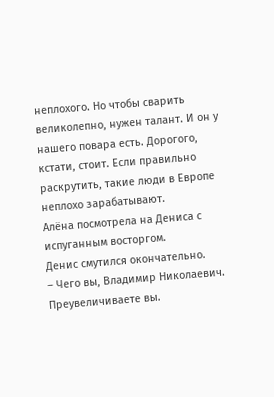неплохого. Но чтобы сварить великолепно, нужен талант. И он у нашего повара есть. Дорогого, кстати, стоит. Если правильно раскрутить, такие люди в Европе неплохо зарабатывают.
Алёна посмотрела на Дениса с испуганным восторгом.
Денис смутился окончательно.
– Чего вы, Владимир Николаевич. Преувеличиваете вы.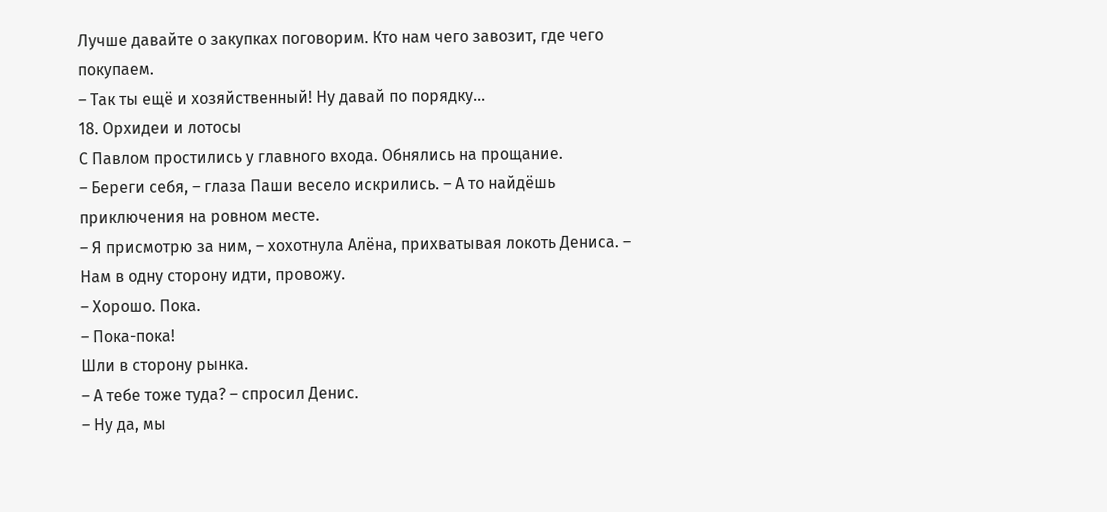Лучше давайте о закупках поговорим. Кто нам чего завозит, где чего покупаем.
– Так ты ещё и хозяйственный! Ну давай по порядку…
18. Орхидеи и лотосы
С Павлом простились у главного входа. Обнялись на прощание.
– Береги себя, – глаза Паши весело искрились. – А то найдёшь приключения на ровном месте.
– Я присмотрю за ним, – хохотнула Алёна, прихватывая локоть Дениса. – Нам в одну сторону идти, провожу.
– Хорошо. Пока.
– Пока-пока!
Шли в сторону рынка.
– А тебе тоже туда? – спросил Денис.
– Ну да, мы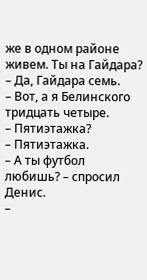же в одном районе живем. Ты на Гайдара?
– Да, Гайдара семь.
– Вот, а я Белинского тридцать четыре.
– Пятиэтажка?
– Пятиэтажка.
– А ты футбол любишь? – спросил Денис.
–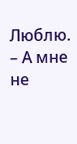Люблю.
– А мне не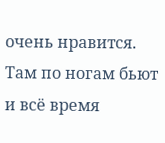очень нравится. Там по ногам бьют и всё время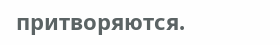притворяются.